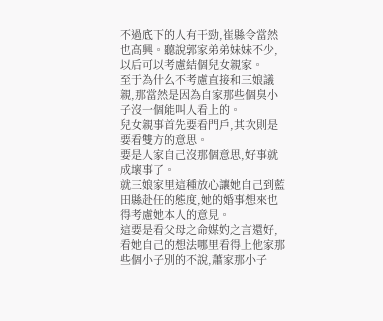不過底下的人有干勁,崔縣令當然也高興。聽說郭家弟弟妹妹不少,以后可以考慮結個兒女親家。
至于為什么不考慮直接和三娘議親,那當然是因為自家那些個臭小子沒一個能叫人看上的。
兒女親事首先要看門戶,其次則是要看雙方的意思。
要是人家自己沒那個意思,好事就成壞事了。
就三娘家里這種放心讓她自己到藍田縣赴任的態度,她的婚事想來也得考慮她本人的意見。
這要是看父母之命媒妁之言還好,看她自己的想法哪里看得上他家那些個小子別的不說,蕭家那小子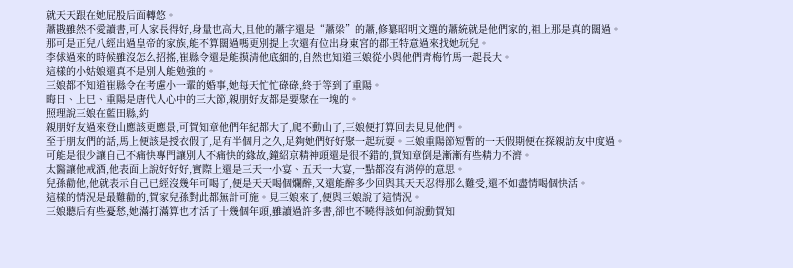就天天跟在她屁股后面轉悠。
蕭戡雖然不愛讀書,可人家長得好,身量也高大,且他的蕭字還是“蕭梁”的蕭,修纂昭明文選的蕭統就是他們家的,祖上那是真的闊過。
那可是正兒八經出過皇帝的家族,能不算闊過嗎更別提上次還有位出身東宮的郡王特意過來找她玩兒。
李俅過來的時候雖沒怎么招搖,崔縣令還是能摸清他底細的,自然也知道三娘從小與他們青梅竹馬一起長大。
這樣的小姑娘還真不是別人能勉強的。
三娘都不知道崔縣令在考慮小一輩的婚事,她每天忙忙碌碌,終于等到了重陽。
晦日、上巳、重陽是唐代人心中的三大節,親朋好友都是要聚在一塊的。
照理說三娘在藍田縣,約
親朋好友過來登山應該更應景,可賀知章他們年紀都大了,爬不動山了,三娘便打算回去見見他們。
至于朋友們的話,馬上便該是授衣假了,足有半個月之久,足夠她們好好聚一起玩耍。三娘重陽節短暫的一天假期便在探親訪友中度過。
可能是很少讓自己不痛快專門讓別人不痛快的緣故,鐘紹京精神頭還是很不錯的,賀知章倒是漸漸有些精力不濟。
太醫讓他戒酒,他表面上說好好好,實際上還是三天一小宴、五天一大宴,一點都沒有消停的意思。
兒孫勸他,他就表示自己已經沒幾年可喝了,便是天天喝個爛醉,又還能醉多少回與其天天忍得那么難受,還不如盡情喝個快活。
這樣的情況是最難勸的,賀家兒孫對此都無計可施。見三娘來了,便與三娘說了這情況。
三娘聽后有些憂愁,她滿打滿算也才活了十幾個年頭,雖讀過許多書,卻也不曉得該如何說動賀知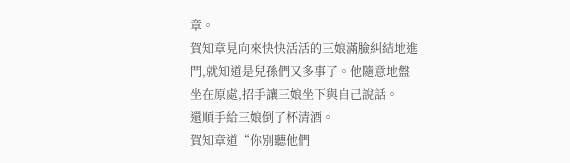章。
賀知章見向來快快活活的三娘滿臉糾結地進門,就知道是兒孫們又多事了。他隨意地盤坐在原處,招手讓三娘坐下與自己說話。
還順手給三娘倒了杯清酒。
賀知章道“你別聽他們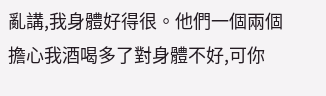亂講,我身體好得很。他們一個兩個擔心我酒喝多了對身體不好,可你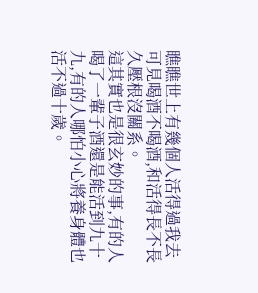瞧瞧世上有幾個人活得過我去可見喝酒不喝酒,和活得長不長久壓根沒關系。
這其實也是很玄妙的事,有的人喝了一輩子酒還是能活到九十九,有的人哪怕小心將養身體也活不過十歲。